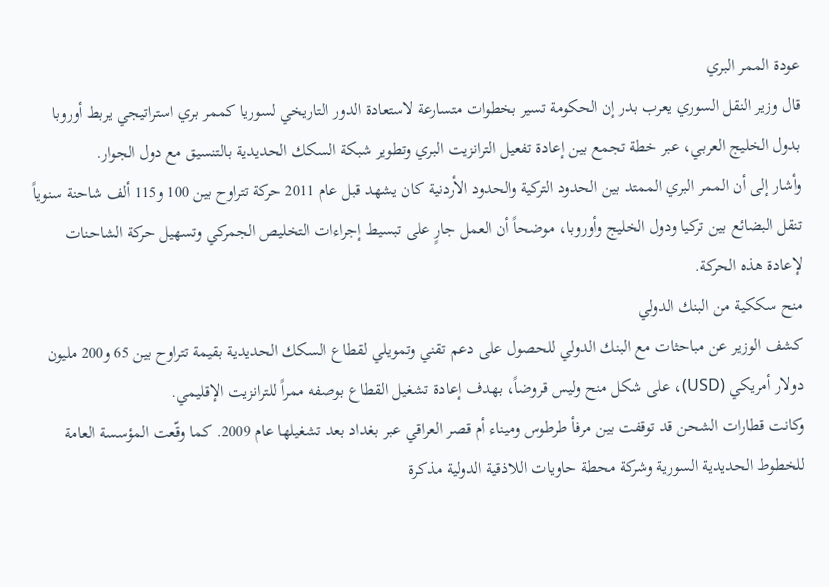عودة الممر البري
قال وزير النقل السوري يعرب بدر إن الحكومة تسير بخطوات متسارعة لاستعادة الدور التاريخي لسوريا كممر بري استراتيجي يربط أوروبا بدول الخليج العربي، عبر خطة تجمع بين إعادة تفعيل الترانزيت البري وتطوير شبكة السكك الحديدية بالتنسيق مع دول الجوار.
وأشار إلى أن الممر البري الممتد بين الحدود التركية والحدود الأردنية كان يشهد قبل عام 2011 حركة تتراوح بين 100 و115 ألف شاحنة سنوياً تنقل البضائع بين تركيا ودول الخليج وأوروبا، موضحاً أن العمل جارٍ على تبسيط إجراءات التخليص الجمركي وتسهيل حركة الشاحنات لإعادة هذه الحركة.
منح سككية من البنك الدولي
كشف الوزير عن مباحثات مع البنك الدولي للحصول على دعم تقني وتمويلي لقطاع السكك الحديدية بقيمة تتراوح بين 65 و200 مليون دولار أمريكي (USD)، على شكل منح وليس قروضاً، بهدف إعادة تشغيل القطاع بوصفه ممراً للترانزيت الإقليمي.
وكانت قطارات الشحن قد توقفت بين مرفأ طرطوس وميناء أم قصر العراقي عبر بغداد بعد تشغيلها عام 2009. كما وقّعت المؤسسة العامة للخطوط الحديدية السورية وشركة محطة حاويات اللاذقية الدولية مذكرة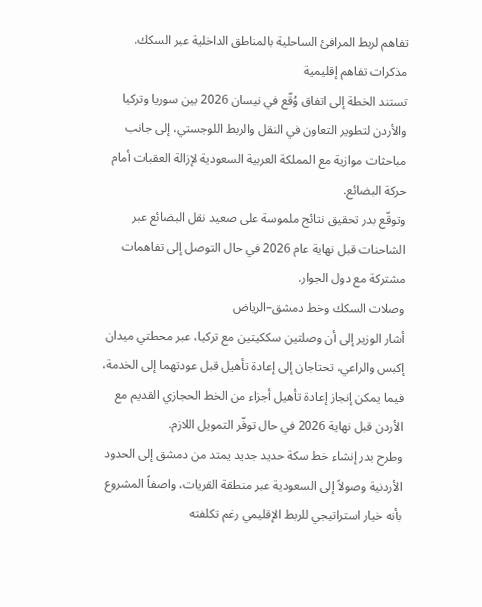تفاهم لربط المرافئ الساحلية بالمناطق الداخلية عبر السكك.
مذكرات تفاهم إقليمية
تستند الخطة إلى اتفاق وُقّع في نيسان 2026 بين سوريا وتركيا والأردن لتطوير التعاون في النقل والربط اللوجستي، إلى جانب مباحثات موازية مع المملكة العربية السعودية لإزالة العقبات أمام حركة البضائع.
وتوقّع بدر تحقيق نتائج ملموسة على صعيد نقل البضائع عبر الشاحنات قبل نهاية عام 2026 في حال التوصل إلى تفاهمات مشتركة مع دول الجوار.
وصلات السكك وخط دمشق–الرياض
أشار الوزير إلى أن وصلتين سككيتين مع تركيا، عبر محطتي ميدان إكبس والراعي، تحتاجان إلى إعادة تأهيل قبل عودتهما إلى الخدمة، فيما يمكن إنجاز إعادة تأهيل أجزاء من الخط الحجازي القديم مع الأردن قبل نهاية 2026 في حال توفّر التمويل اللازم.
وطرح بدر إنشاء خط سكة حديد جديد يمتد من دمشق إلى الحدود الأردنية وصولاً إلى السعودية عبر منطقة القريات، واصفاً المشروع بأنه خيار استراتيجي للربط الإقليمي رغم تكلفته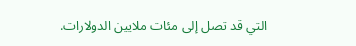التي قد تصل إلى مئات ملايين الدولارات.